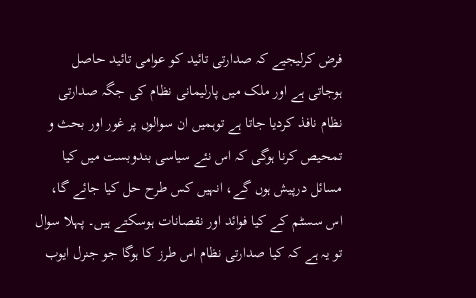فرض کرلیجیے کہ صدارتی تائید کو عوامی تائید حاصل ہوجاتی ہے اور ملک میں پارلیمانی نظام کی جگہ صدارتی نظام نافذ کردیا جاتا ہے توہمیں ان سوالوں پر غور اور بحث و تمحیص کرنا ہوگی کہ اس نئے سیاسی بندوبست میں کیا مسائل درپیش ہوں گے، انہیں کس طرح حل کیا جائے گا، اس سسٹم کے کیا فوائد اور نقصانات ہوسکتے ہیں۔ پہلا سوال تو یہ ہے کہ کیا صدارتی نظام اس طرز کا ہوگا جو جنرل ایوب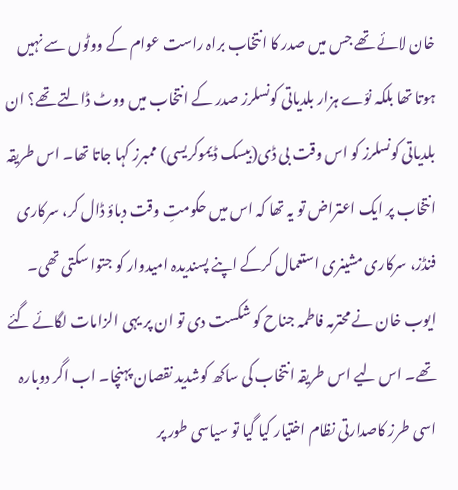خان لائے تھے جس میں صدر کا انتخاب براہ راست عوام کے ووٹوں سے نہیں ہوتا تھا بلکہ نوّے ہزار بلدیاتی کونسلرز صدر کے انتخاب میں ووٹ ڈالتے تھے؟ ان بلدیاتی کونسلرز کو اس وقت بی ڈی(بیسک ڈیموکریسی) ممبرز کہا جاتا تھا۔ اس طریقہ انتخاب پر ایک اعتراض تو یہ تھا کہ اس میں حکومتِ وقت دباؤ ڈال کر، سرکاری فنڈز، سرکاری مشینری استعمال کرکے اپنے پسندیدہ امیدوار کو جتوا سکتی تھی۔ ایوب خان نے محترمہ فاطمہ جناح کو شکست دی تو ان پر یہی الزامات لگائے گئے تھے۔ اس لیے اس طریقہ انتخاب کی ساکھ کوشدید نقصان پہنچا۔ اب اگر دوبارہ اسی طرز کاصدارتی نظام اختیار کیا گیا تو سیاسی طور پر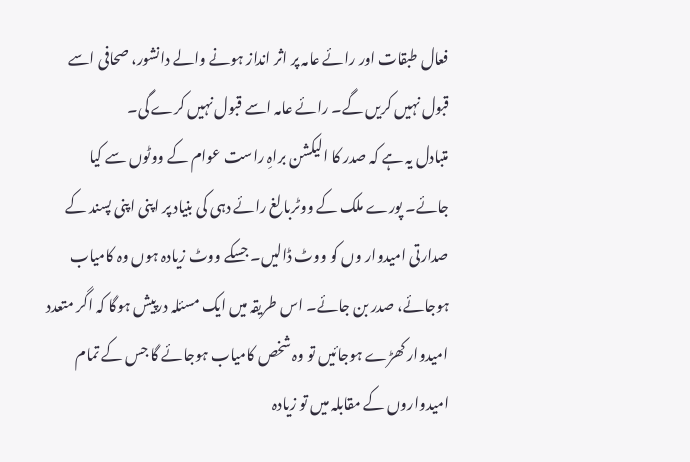فعال طبقات اور رائے عامہ پر اثر انداز ہونے والے دانشور، صحافی اسے قبول نہیں کریں گے۔ رائے عامہ اسے قبول نہیں کرے گی۔
متبادل یہ ہے کہ صدر کا الیکشن براہِ راست عوام کے ووٹوں سے کیا جائے۔ پورے ملک کے ووٹربالغ رائے دہی کی بنیاد پر اپنی اپنی پسند کے صدارتی امیدوار وں کو ووٹ ڈالیں۔ جسکے ووٹ زیادہ ہوں وہ کامیاب ہوجائے، صدر بن جائے۔ اس طریقہ میں ایک مسئلہ درپیش ہوگا کہ اگر متعدد امیدوار کھڑے ہوجائیں تو وہ شخص کامیاب ہوجائے گا جس کے تمام امیدواروں کے مقابلہ میں تو زیادہ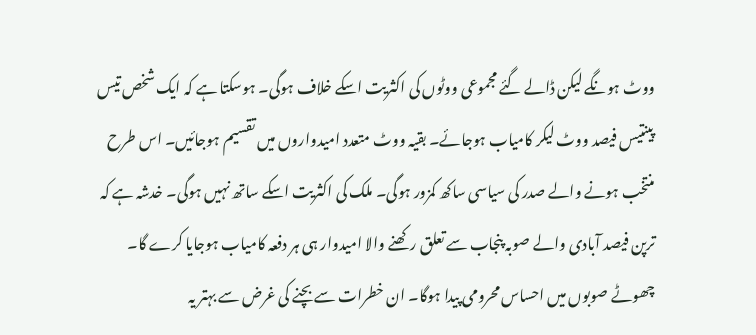ووٹ ہونگے لیکن ڈالے گئے مجموعی ووٹوں کی اکثریت اسکے خلاف ہوگی۔ ہوسکتا ہے کہ ایک شخص تیس پینتیس فیصد ووٹ لیکر کامیاب ہوجائے۔ بقیہ ووٹ متعدد امیدواروں میں تقسیم ہوجائیں۔ اس طرح منتخب ہونے والے صدر کی سیاسی ساکھ کمزور ہوگی۔ ملک کی اکثریت اسکے ساتھ نہیں ہوگی۔ خدشہ ہے کہ ترپن فیصد آبادی والے صوبہ پنجاب سے تعلق رکھنے والا امیدوار ہی ہر دفعہ کامیاب ہوجایا کرے گا۔ چھوٹے صوبوں میں احساس محرومی پیدا ہوگا۔ ان خطرات سے بچنے کی غرض سے بہتر یہ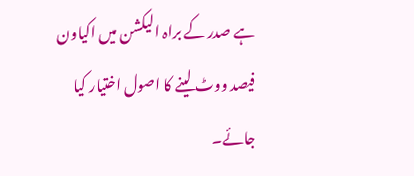ہے صدر کے براہ الیکشن میں اکیاون فیصد ووٹ لینے کا اصول اختیار کیا جائے۔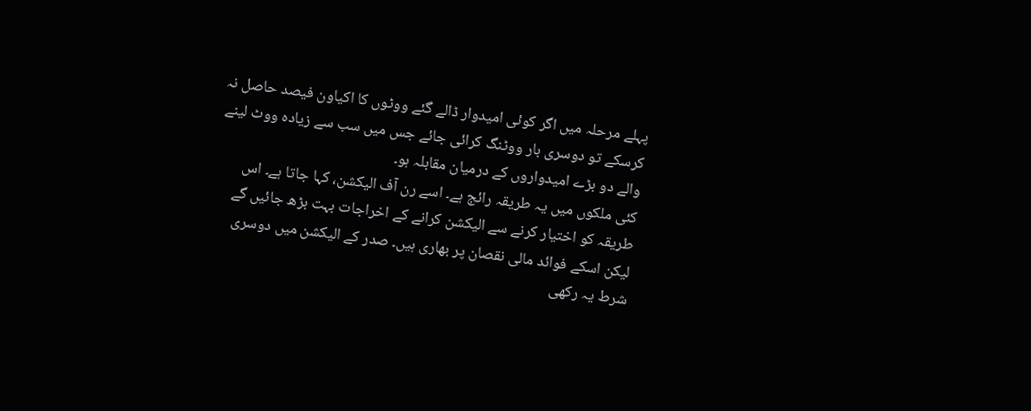پہلے مرحلہ میں اگر کوئی امیدوار ڈالے گئے ووٹوں کا اکیاون فیصد حاصل نہ کرسکے تو دوسری بار ووٹنگ کرائی جائے جس میں سب سے زیادہ ووٹ لینے والے دو بڑے امیدواروں کے درمیان مقابلہ ہو۔
کئی ملکوں میں یہ طریقہ رائج ہے۔ اسے رن آف الیکشن، کہا جاتا ہے۔ اس طریقہ کو اختیار کرنے سے الیکشن کرانے کے اخراجات بہت بڑھ جائیں گے لیکن اسکے فوائد مالی نقصان پر بھاری ہیں۔ صدر کے الیکشن میں دوسری شرط یہ رکھی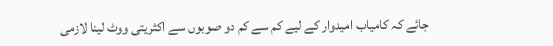جائے کہ کامیاب امیدوار کے لیے کم سے کم دو صوبوں سے اکثریتی ووٹ لینا لازمی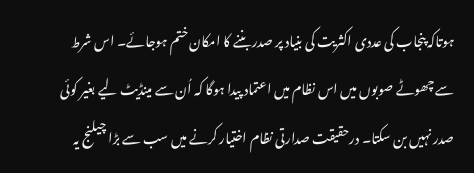ہوتاکہ پنجاب کی عددی اکثریت کی بنیاد پر صدر بننے کا امکان ختم ہوجائے۔ اس شرط سے چھوٹے صوبوں میں اس نظام میں اعتماد پیدا ہوگا کہ اُن سے مینڈیٹ لیے بغیر کوئی صدر نہیں بن سکتا۔ درحقیقت صدارتی نظام اختیار کرنے میں سب سے بڑا چیلنج یہ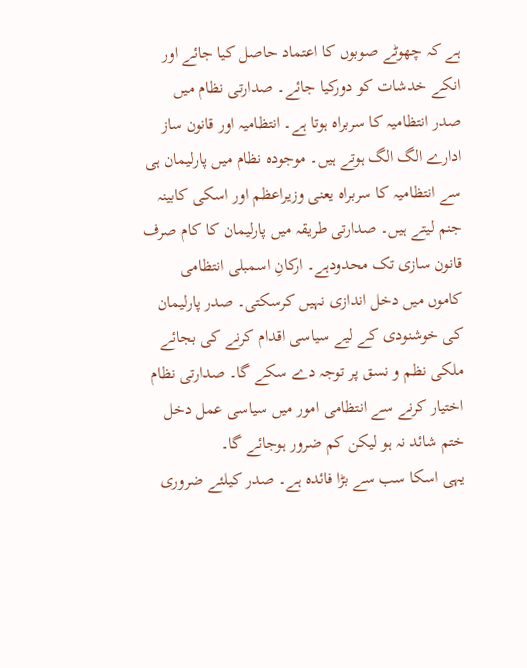ہے کہ چھوٹے صوبوں کا اعتماد حاصل کیا جائے اور انکے خدشات کو دورکیا جائے۔ صدارتی نظام میں صدر انتظامیہ کا سربراہ ہوتا ہے۔ انتظامیہ اور قانون ساز ادارے الگ الگ ہوتے ہیں۔ موجودہ نظام میں پارلیمان ہی سے انتظامیہ کا سربراہ یعنی وزیراعظم اور اسکی کابینہ جنم لیتے ہیں۔ صدارتی طریقہ میں پارلیمان کا کام صرف قانون سازی تک محدودہے۔ ارکانِ اسمبلی انتظامی کاموں میں دخل اندازی نہیں کرسکتی۔ صدر پارلیمان کی خوشنودی کے لیے سیاسی اقدام کرنے کی بجائے ملکی نظم و نسق پر توجہ دے سکے گا۔ صدارتی نظام اختیار کرنے سے انتظامی امور میں سیاسی عمل دخل ختم شائد نہ ہو لیکن کم ضرور ہوجائے گا۔
یہی اسکا سب سے بڑا فائدہ ہے۔ صدر کیلئے ضروری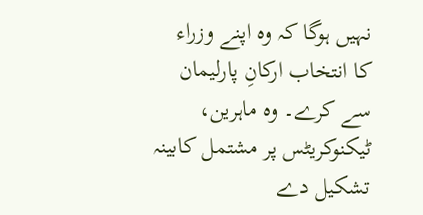نہیں ہوگا کہ وہ اپنے وزراء کا انتخاب ارکانِ پارلیمان سے کرے۔ وہ ماہرین، ٹیکنوکریٹس پر مشتمل کابینہ تشکیل دے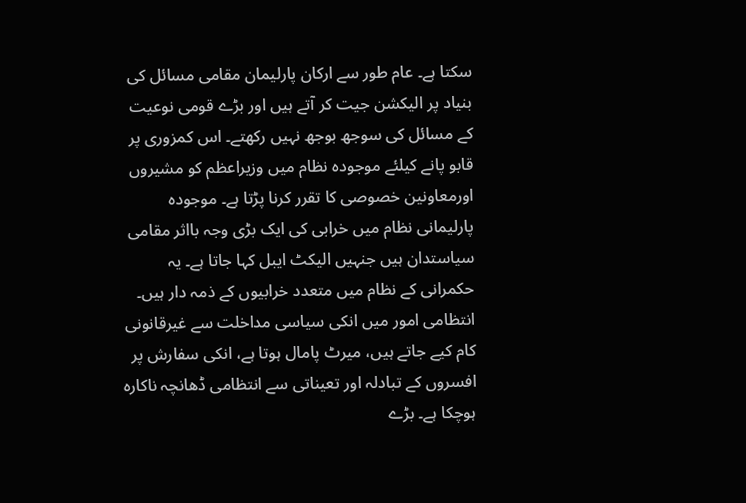سکتا ہے۔ عام طور سے ارکان پارلیمان مقامی مسائل کی بنیاد پر الیکشن جیت کر آتے ہیں اور بڑے قومی نوعیت کے مسائل کی سوجھ بوجھ نہیں رکھتے۔ اس کمزوری پر قابو پانے کیلئے موجودہ نظام میں وزیراعظم کو مشیروں اورمعاونین خصوصی کا تقرر کرنا پڑتا ہے۔ موجودہ پارلیمانی نظام میں خرابی کی ایک بڑی وجہ بااثر مقامی سیاستدان ہیں جنہیں الیکٹ ایبل کہا جاتا ہے۔ یہ حکمرانی کے نظام میں متعدد خرابیوں کے ذمہ دار ہیں۔ انتظامی امور میں انکی سیاسی مداخلت سے غیرقانونی کام کیے جاتے ہیں، میرٹ پامال ہوتا ہے، انکی سفارش پر افسروں کے تبادلہ اور تعیناتی سے انتظامی ڈھانچہ ناکارہ ہوچکا ہے۔ بڑے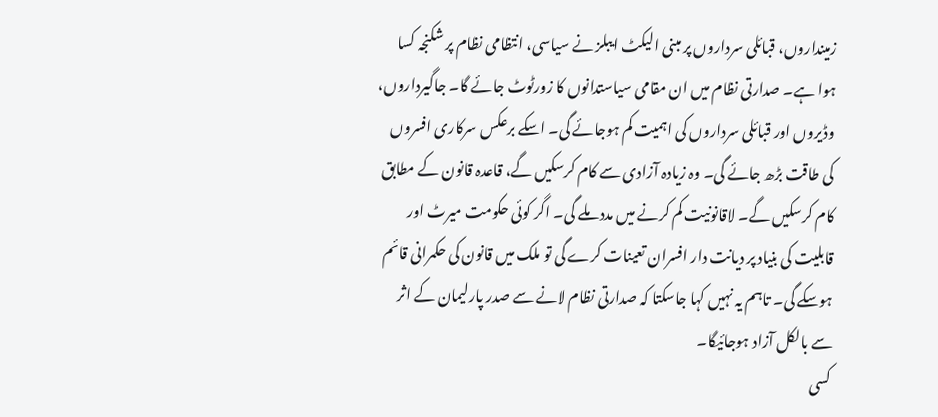زمینداروں، قبائلی سرداروں پر مبنی الیکٹ ایبلز نے سیاسی، انتظامی نظام پر شکنجہ کسا ہوا ہے۔ صدارتی نظام میں ان مقامی سیاستدانوں کا زورٹوٹ جائے گا۔ جاگیرداروں، وڈیروں اور قبائلی سرداروں کی اہمیت کم ہوجائے گی۔ اسکے برعکس سرکاری افسروں کی طاقت بڑھ جائے گی۔ وہ زیادہ آزادی سے کام کرسکیں گے، قاعدہ قانون کے مطابق کام کرسکیں گے۔ لاقانونیت کم کرنے میں مدد ملے گی۔ اگر کوئی حکومت میرٹ اور قابلیت کی بنیاد پر دیانت دار افسران تعینات کرے گی تو ملک میں قانون کی حکمرانی قائم ہوسکے گی۔ تاہم یہ نہیں کہا جاسکتا کہ صدارتی نظام لانے سے صدر پارلیمان کے اثر سے بالکل آزاد ہوجائیگا۔
کسی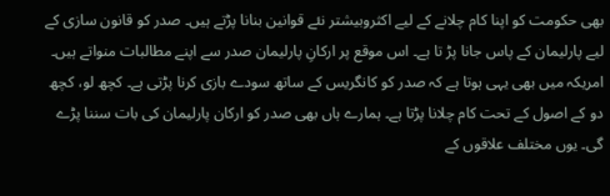بھی حکومت کو اپنا کام چلانے کے لیے اکثروبیشتر نئے قوانین بنانا پڑتے ہیں۔ صدر کو قانون سازی کے لیے پارلیمان کے پاس جانا پڑ تا ہے۔ اس موقع پر ارکانِ پارلیمان صدر سے اپنے مطالبات منواتے ہیں۔ امریکہ میں بھی یہی ہوتا ہے کہ صدر کو کانگریس کے ساتھ سودے بازی کرنا پڑتی ہے۔ کچھ لو، کچھ دو کے اصول کے تحت کام چلانا پڑتا ہے۔ ہمارے ہاں بھی صدر کو ارکان پارلیمان کی بات سننا پڑے گی۔ یوں مختلف علاقوں کے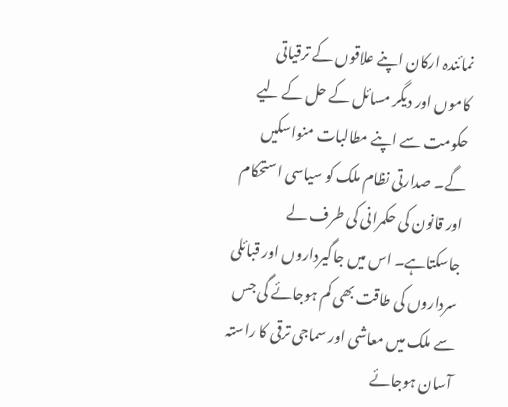نمائندہ ارکان اپنے علاقوں کے ترقیاتی کاموں اور دیگر مسائل کے حل کے لیے حکومت سے اپنے مطالبات منواسکیں گے۔ صدارتی نظام ملک کو سیاسی استحکام اور قانون کی حکمرانی کی طرف لے جاسکتاہے۔ اس میں جاگیرداروں اور قبائلی سرداروں کی طاقت بھی کم ہوجائے گی جس سے ملک میں معاشی اور سماجی ترقی کا راستہ آسان ہوجائے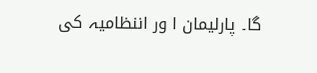گا۔ پارلیمان ا ور اننظامیہ کی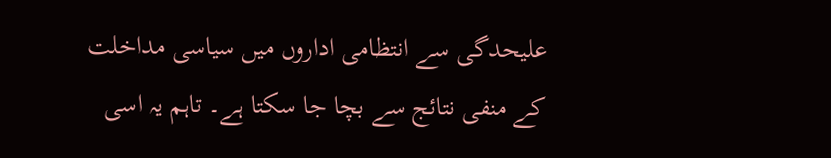علیحدگی سے انتظامی اداروں میں سیاسی مداخلت کے منفی نتائج سے بچا جا سکتا ہے۔ تاہم یہ اسی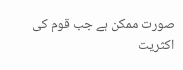صورت ممکن ہے جب قوم کی اکثریت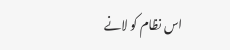اس نظام کو لانے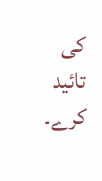کی تائید کرے۔